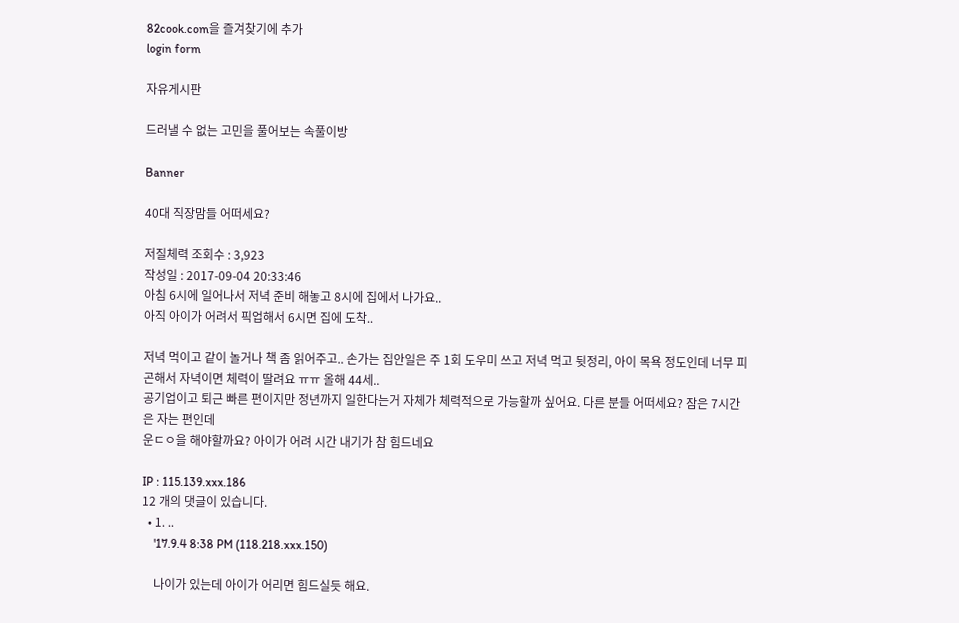82cook.com을 즐겨찾기에 추가
login form

자유게시판

드러낼 수 없는 고민을 풀어보는 속풀이방

Banner

40대 직장맘들 어떠세요?

저질체력 조회수 : 3,923
작성일 : 2017-09-04 20:33:46
아침 6시에 일어나서 저녁 준비 해놓고 8시에 집에서 나가요..
아직 아이가 어려서 픽업해서 6시면 집에 도착..

저녁 먹이고 같이 놀거나 책 좀 읽어주고.. 손가는 집안일은 주 1회 도우미 쓰고 저녁 먹고 뒷정리, 아이 목욕 정도인데 너무 피곤해서 자녁이면 체력이 딸려요 ㅠㅠ 올해 44세..
공기업이고 퇴근 빠른 편이지만 정년까지 일한다는거 자체가 체력적으로 가능할까 싶어요. 다른 분들 어떠세요? 잠은 7시간은 자는 편인데
운ㄷㅇ을 해야할까요? 아이가 어려 시간 내기가 참 힘드네요

IP : 115.139.xxx.186
12 개의 댓글이 있습니다.
  • 1. ..
    '17.9.4 8:38 PM (118.218.xxx.150)

    나이가 있는데 아이가 어리면 힘드실듯 해요.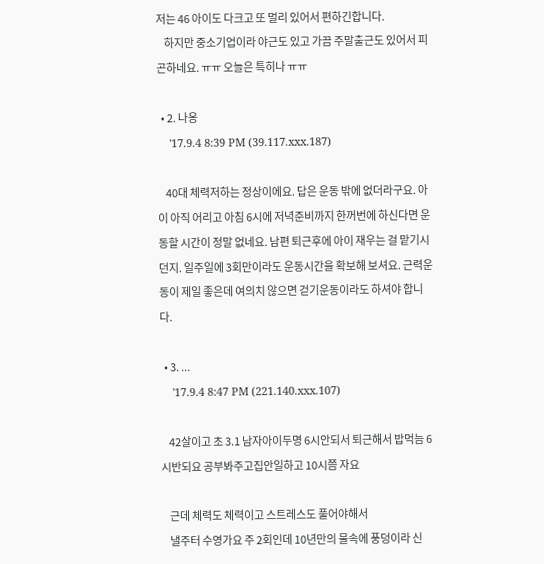저는 46 아이도 다크고 또 멀리 있어서 편하긴합니다.
    하지만 중소기업이라 야근도 있고 가끔 주말출근도 있어서 피곤하네요. ㅠㅠ 오늘은 특히나 ㅠㅠ

  • 2. 나옹
    '17.9.4 8:39 PM (39.117.xxx.187)

    40대 체력저하는 정상이에요. 답은 운동 밖에 없더라구요. 아이 아직 어리고 아침 6시에 저녁준비까지 한꺼번에 하신다면 운동할 시간이 정말 없네요. 남편 퇴근후에 아이 재우는 걸 맡기시던지. 일주일에 3회만이라도 운동시간을 확보해 보셔요. 근력운동이 제일 좋은데 여의치 않으면 걷기운동이라도 하셔야 합니다.

  • 3. ...
    '17.9.4 8:47 PM (221.140.xxx.107)

    42살이고 초 3.1 남자아이두명 6시안되서 퇴근해서 밥먹늠 6시반되요 공부봐주고집안일하고 10시쯤 자요

    근데 체력도 체력이고 스트레스도 풀어야해서
    낼주터 수영가요 주 2회인데 10년만의 물속에 풍덩이라 신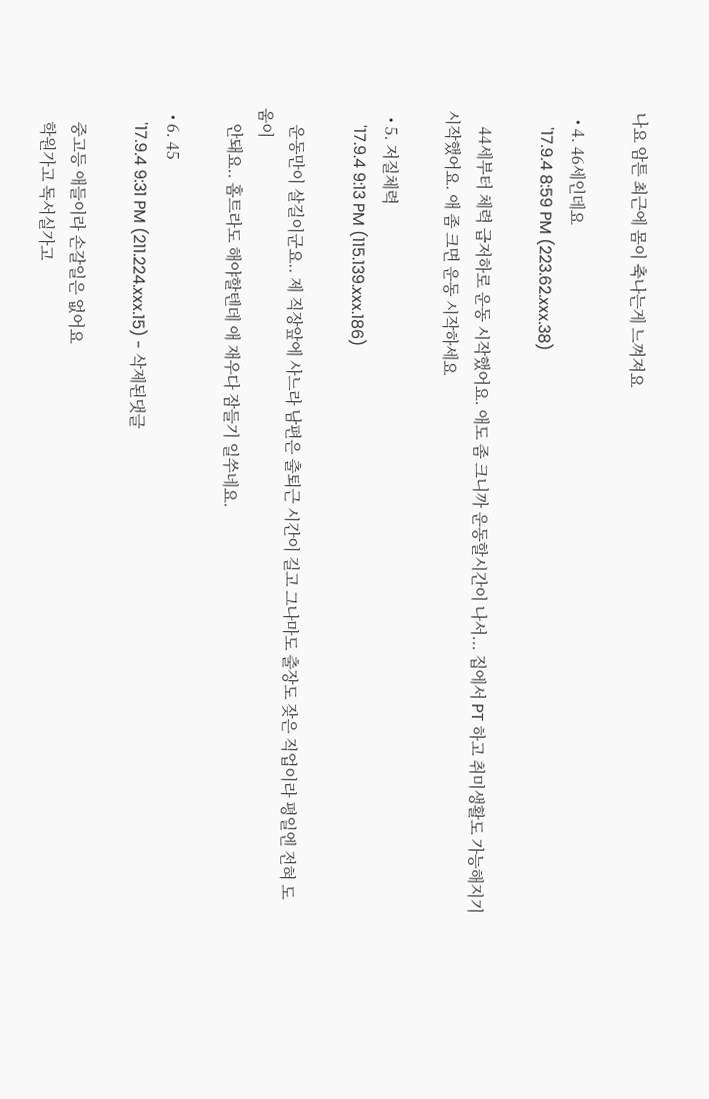나요 암튼 최근에 몸이 축나는게 느껴져요

  • 4. 46세인데요
    '17.9.4 8:59 PM (223.62.xxx.38)

    44세부터 체력 급저하로 운동 시작했어요. 애도 좀 크니까 운동할시간이 나서... 집에서 PT 하고 취미생활도 가능해지기 시작했어요. 애 좀 크면 운동 시작하세요

  • 5. 저질체력
    '17.9.4 9:13 PM (115.139.xxx.186)

    운동만이 살길이군요.. 제 직장앞에 사느라 남편은 출퇴근 시간이 길고 그나마도 출장도 잦은 직업이라 평일엔 전혀 도움이
    안돼요.. 홈트라도 해야할텐데 애 재우다 잠들기 일쑤네요.

  • 6. 45
    '17.9.4 9:31 PM (211.224.xxx.15) - 삭제된댓글

    중고등 애들이라 손갈일은 없어요
    학원가고 독서실가고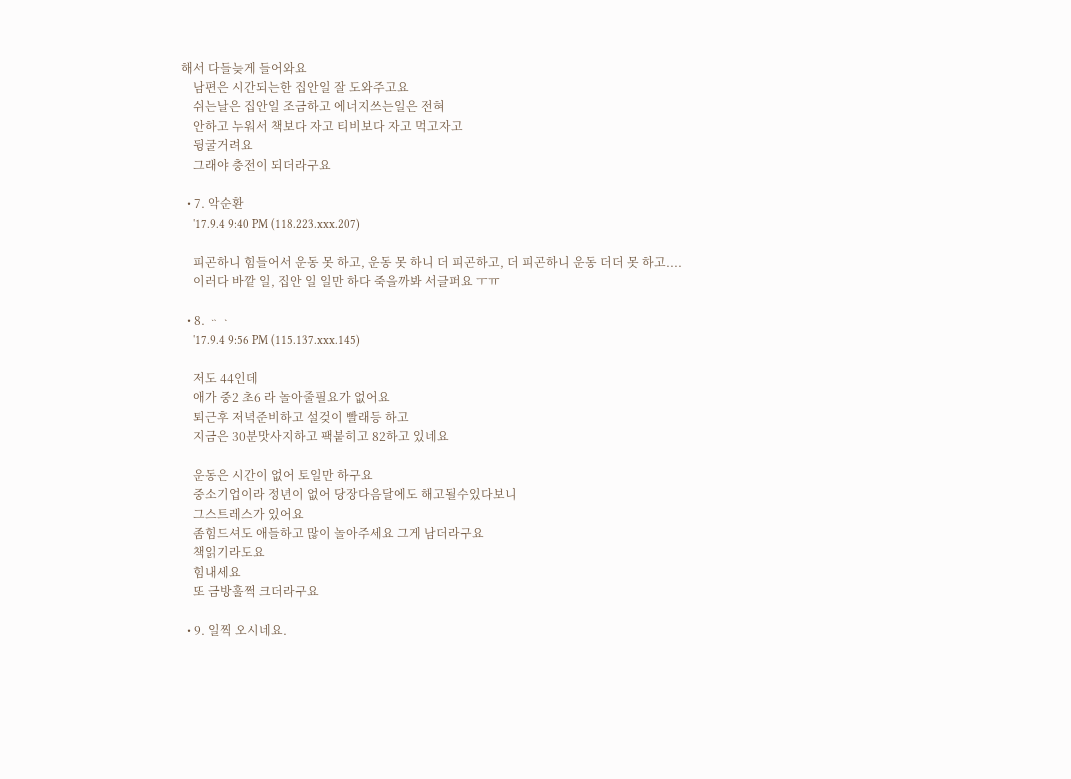해서 다들늦게 들어와요
    남편은 시간되는한 집안일 잘 도와주고요
    쉬는날은 집안일 조금하고 에너지쓰는일은 전혀
    안하고 누워서 책보다 자고 티비보다 자고 먹고자고
    뒹굴거려요
    그래야 충전이 되더라구요

  • 7. 악순환
    '17.9.4 9:40 PM (118.223.xxx.207)

    피곤하니 힘들어서 운동 못 하고, 운동 못 하니 더 피곤하고, 더 피곤하니 운동 더더 못 하고....
    이러다 바깥 일, 집안 일 일만 하다 죽을까봐 서글퍼요 ㅜㅠ

  • 8. ᆢᆞ
    '17.9.4 9:56 PM (115.137.xxx.145)

    저도 44인데
    애가 중2 초6 라 놀아줄필요가 없어요
    퇴근후 저녁준비하고 설겆이 빨래등 하고
    지금은 30분맛사지하고 팩붙히고 82하고 있네요

    운동은 시간이 없어 토일만 하구요
    중소기업이라 정년이 없어 당장다음달에도 해고될수있다보니
    그스트레스가 있어요
    좀힘드셔도 애들하고 많이 놀아주세요 그게 남더라구요
    책읽기라도요
    힘내세요
    또 금방훌쩍 크더라구요

  • 9. 일찍 오시네요.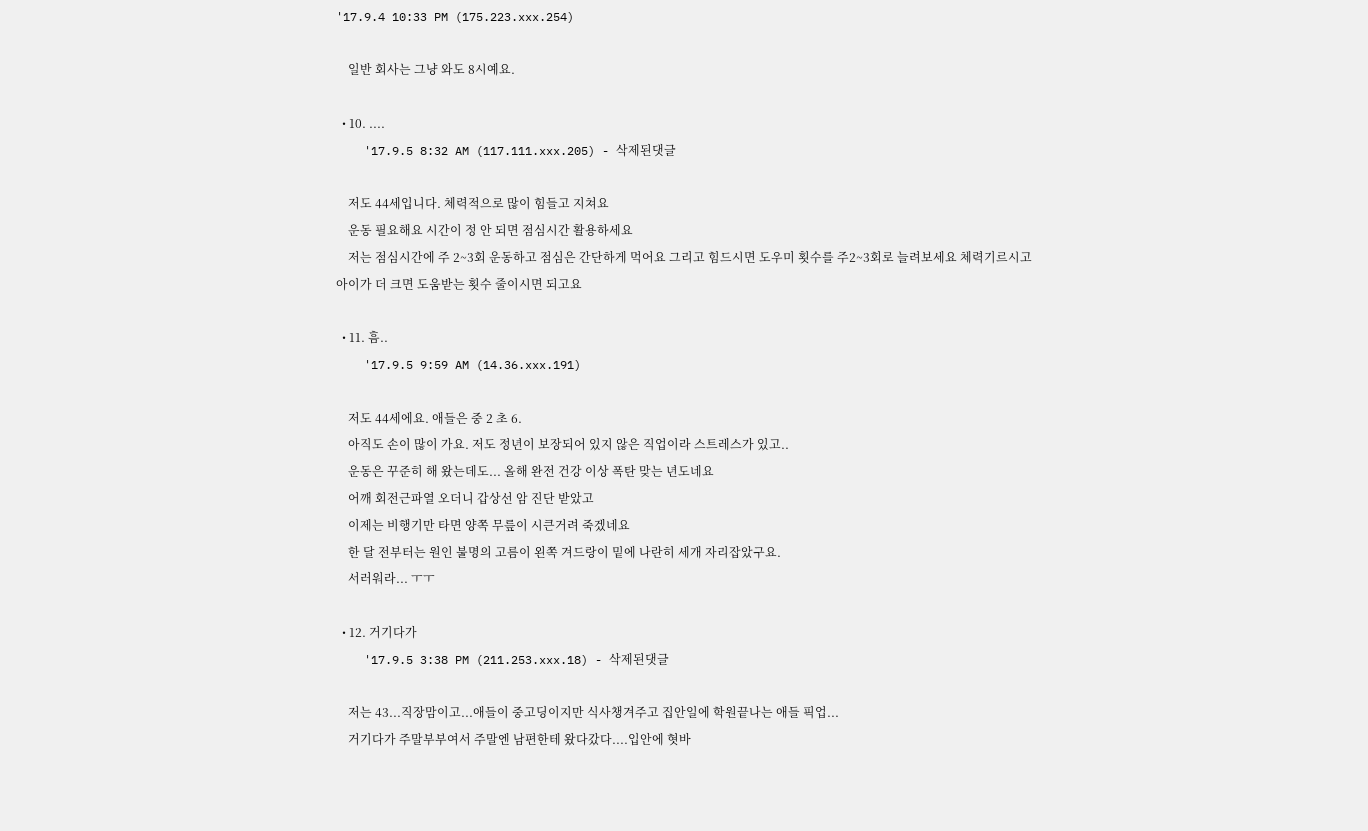'17.9.4 10:33 PM (175.223.xxx.254)

    일반 회사는 그냥 와도 8시예요.

  • 10. ....
    '17.9.5 8:32 AM (117.111.xxx.205) - 삭제된댓글

    저도 44세입니다. 체력적으로 많이 힘들고 지쳐요
    운동 필요해요 시간이 정 안 되면 점심시간 활용하세요
    저는 점심시간에 주 2~3회 운동하고 점심은 간단하게 먹어요 그리고 힘드시면 도우미 횟수를 주2~3회로 늘려보세요 체력기르시고 아이가 더 크면 도움받는 횟수 줄이시면 되고요

  • 11. 흠..
    '17.9.5 9:59 AM (14.36.xxx.191)

    저도 44세에요. 애들은 중 2 초 6.
    아직도 손이 많이 가요. 저도 정년이 보장되어 있지 않은 직업이라 스트레스가 있고..
    운동은 꾸준히 해 왔는데도... 올해 완전 건강 이상 폭탄 맞는 년도네요
    어깨 회전근파열 오더니 갑상선 암 진단 받았고
    이제는 비행기만 타면 양쪽 무릎이 시큰거려 죽겠네요
    한 달 전부터는 원인 불명의 고름이 왼쪽 겨드랑이 밑에 나란히 세개 자리잡았구요.
    서러워라... ㅜㅜ

  • 12. 거기다가
    '17.9.5 3:38 PM (211.253.xxx.18) - 삭제된댓글

    저는 43...직장맘이고...애들이 중고딩이지만 식사챙겨주고 집안일에 학원끝나는 애들 픽업...
    거기다가 주말부부여서 주말엔 남편한테 왔다갔다....입안에 혓바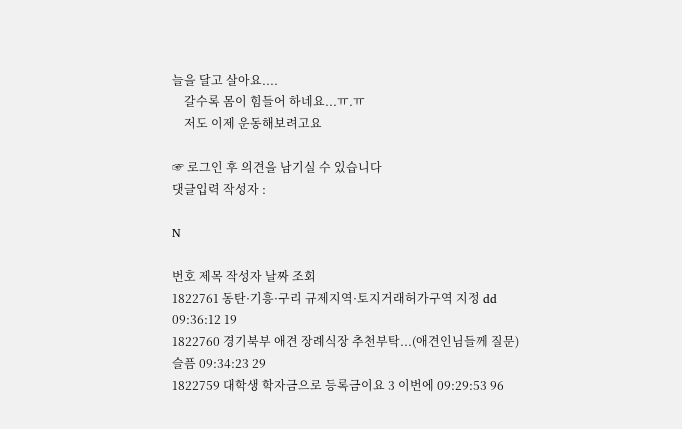늘을 달고 살아요....
    갈수록 몸이 힘들어 하네요...ㅠ.ㅠ
    저도 이제 운동해보려고요

☞ 로그인 후 의견을 남기실 수 있습니다
댓글입력 작성자 :

N

번호 제목 작성자 날짜 조회
1822761 동탄·기흥·구리 규제지역·토지거래허가구역 지정 dd 09:36:12 19
1822760 경기북부 애견 장례식장 추천부탁...(애견인님들께 질문) 슬픔 09:34:23 29
1822759 대학생 학자금으로 등록금이요 3 이번에 09:29:53 96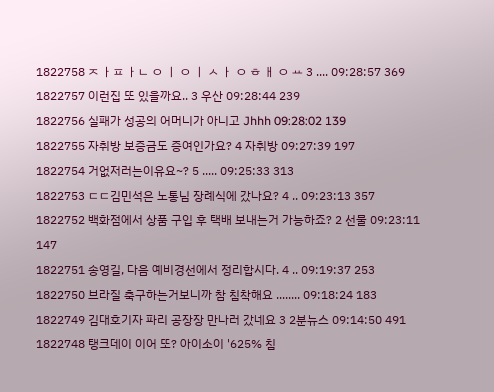1822758 ㅈ ㅏㅍ ㅏㄴ ㅇ ㅣ ㅇ ㅣ ㅅ ㅏ ㅇ ㅎ ㅐ ㅇ ㅛ 3 .... 09:28:57 369
1822757 이런집 또 있을까요.. 3 우산 09:28:44 239
1822756 실패가 성공의 어머니가 아니고 Jhhh 09:28:02 139
1822755 자취방 보증금도 증여인가요? 4 자취방 09:27:39 197
1822754 거없저러는이유요~? 5 ..... 09:25:33 313
1822753 ㄷㄷ김민석은 노통님 장례식에 갔나요? 4 .. 09:23:13 357
1822752 백화점에서 상품 구입 후 택배 보내는거 가능하죠? 2 선물 09:23:11 147
1822751 송영길, 다음 예비경선에서 정리합시다. 4 .. 09:19:37 253
1822750 브라질 축구하는거보니까 참 침착해요 ........ 09:18:24 183
1822749 김대호기자 파리 공장장 만나러 갔네요 3 2분뉴스 09:14:50 491
1822748 탱크데이 이어 또? 아이소이 '625% 침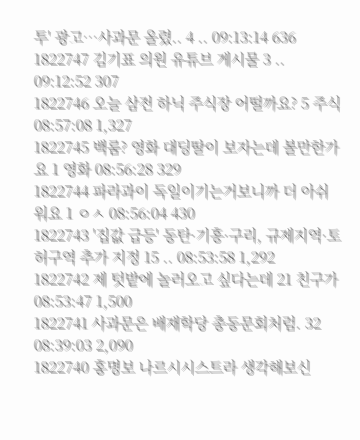투' 광고…사과문 올렸.. 4 .. 09:13:14 636
1822747 김기표 의원 유튜브 게시물 3 .. 09:12:52 307
1822746 오늘 삼전 하닉 주식장 어떨까요? 5 주식 08:57:08 1,327
1822745 백룸? 영화 대딩딸이 보자는데 볼만한가요 1 영화 08:56:28 329
1822744 파라과이 독일이기는거보니까 더 아쉬워요 1 ㅇㅅ 08:56:04 430
1822743 '집값 급등' 동탄·기흥·구리, 규제지역·토허구역 추가 지정 15 .. 08:53:58 1,292
1822742 제 텃밭에 놀러오고 싶다는데 21 친구가 08:53:47 1,500
1822741 사과문은 배재학당 총동문회처럼. 32 08:39:03 2,090
1822740 홍명보 나르시시스트라 생각해보신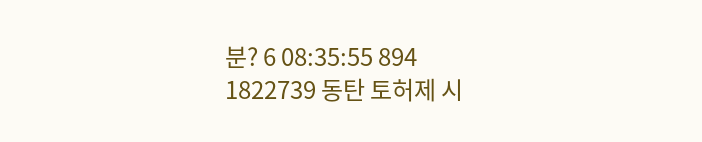분? 6 08:35:55 894
1822739 동탄 토허제 시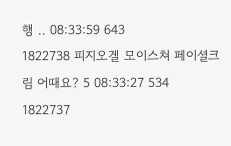행 .. 08:33:59 643
1822738 피지오겔 모이스쳐 페이셜크림 어때요? 5 08:33:27 534
1822737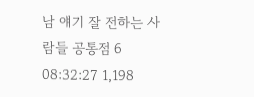남 얘기 잘 전하는 사람들 공통점 6 08:32:27 1,198